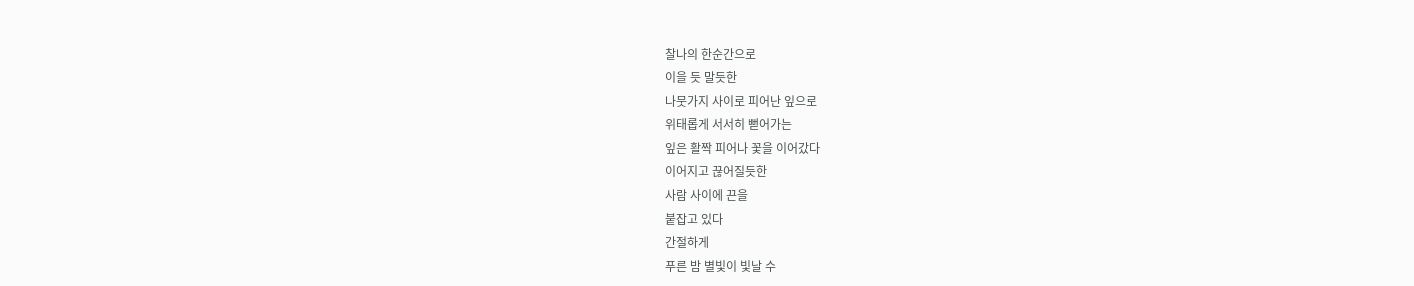찰나의 한순간으로
이을 듯 말듯한
나뭇가지 사이로 피어난 잎으로
위태롭게 서서히 뻗어가는
잎은 활짝 피어나 꽃을 이어갔다
이어지고 끊어질듯한
사람 사이에 끈을
붙잡고 있다
간절하게
푸른 밤 별빛이 빛날 수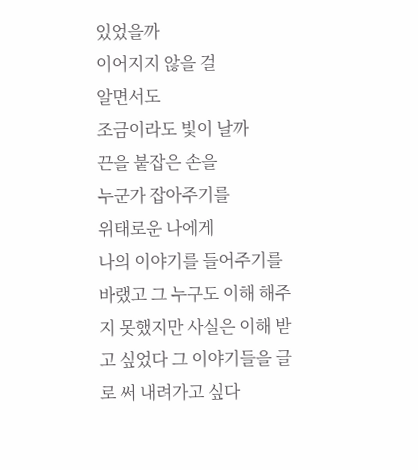있었을까
이어지지 않을 걸
알면서도
조금이라도 빛이 날까
끈을 붙잡은 손을
누군가 잡아주기를
위태로운 나에게
나의 이야기를 들어주기를 바랬고 그 누구도 이해 해주지 못했지만 사실은 이해 받고 싶었다 그 이야기들을 글로 써 내려가고 싶다